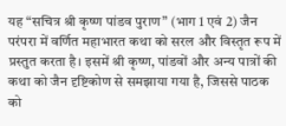यह “सचित्र श्री कृष्ण पांडव पुराण” (भाग 1 एवं 2) जैन परंपरा में वर्णित महाभारत कथा को सरल और विस्तृत रूप में प्रस्तुत करता है। इसमें श्री कृष्ण, पांडवों और अन्य पात्रों की कथा को जैन दृष्टिकोण से समझाया गया है, जिससे पाठक को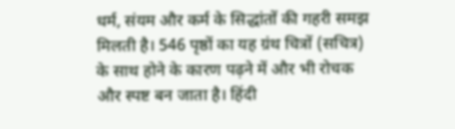धर्म, संयम और कर्म के सिद्धांतों की गहरी समझ मिलती है। 546 पृष्ठों का यह ग्रंथ चित्रों (सचित्र) के साथ होने के कारण पढ़ने में और भी रोचक और स्पष्ट बन जाता है। हिंदी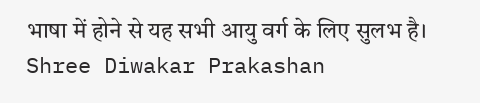भाषा में होने से यह सभी आयु वर्ग के लिए सुलभ है। Shree Diwakar Prakashan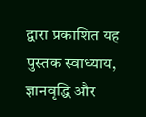द्वारा प्रकाशित यह पुस्तक स्वाध्याय, ज्ञानवृद्धि और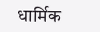धार्मिक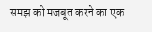समझ को मजबूत करने का एक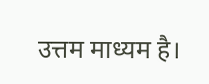उत्तम माध्यम है।